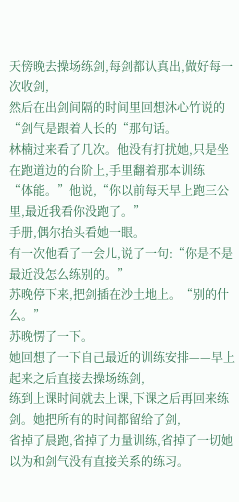天傍晚去操场练剑,每剑都认真出,做好每一次收剑,
然后在出剑间隔的时间里回想沐心竹说的“剑气是跟着人长的“那句话。
林楠过来看了几次。他没有打扰她,只是坐在跑道边的台阶上,手里翻着那本训练
“体能。”他说,“你以前每天早上跑三公里,最近我看你没跑了。”
手册,偶尔抬头看她一眼。
有一次他看了一会儿,说了一句:“你是不是最近没怎么练别的。”
苏晚停下来,把剑插在沙土地上。“别的什么。”
苏晚愣了一下。
她回想了一下自己最近的训练安排——早上起来之后直接去操场练剑,
练到上课时间就去上课,下课之后再回来练剑。她把所有的时间都留给了剑,
省掉了晨跑,省掉了力量训练,省掉了一切她以为和剑气没有直接关系的练习。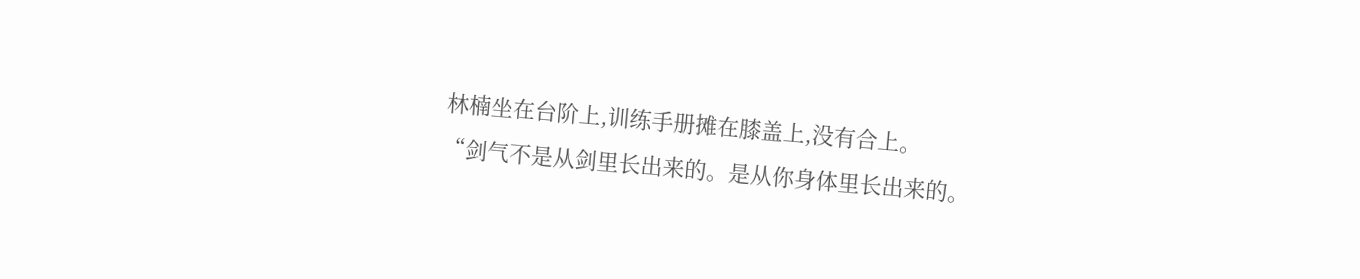林楠坐在台阶上,训练手册摊在膝盖上,没有合上。
“剑气不是从剑里长出来的。是从你身体里长出来的。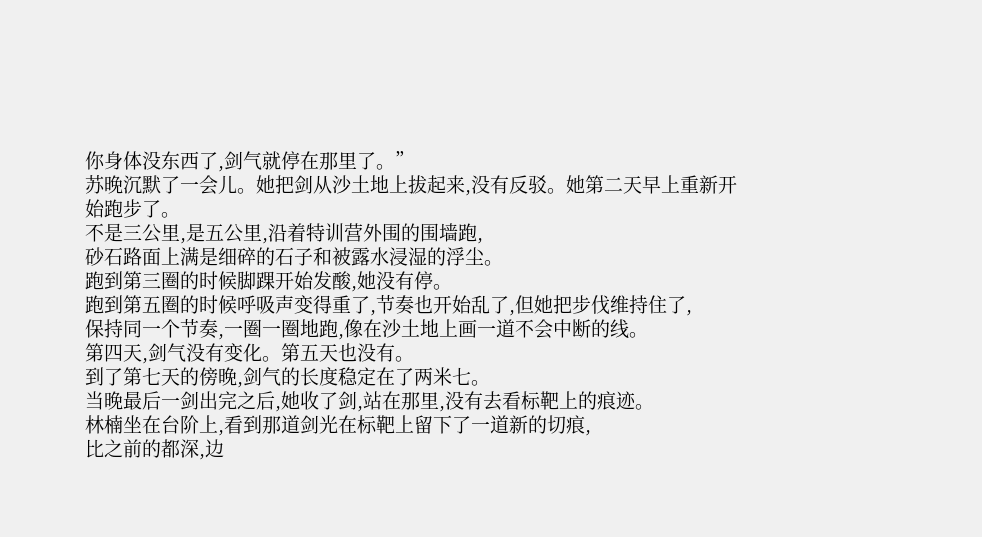你身体没东西了,剑气就停在那里了。”
苏晚沉默了一会儿。她把剑从沙土地上拔起来,没有反驳。她第二天早上重新开始跑步了。
不是三公里,是五公里,沿着特训营外围的围墙跑,
砂石路面上满是细碎的石子和被露水浸湿的浮尘。
跑到第三圈的时候脚踝开始发酸,她没有停。
跑到第五圈的时候呼吸声变得重了,节奏也开始乱了,但她把步伐维持住了,
保持同一个节奏,一圈一圈地跑,像在沙土地上画一道不会中断的线。
第四天,剑气没有变化。第五天也没有。
到了第七天的傍晚,剑气的长度稳定在了两米七。
当晚最后一剑出完之后,她收了剑,站在那里,没有去看标靶上的痕迹。
林楠坐在台阶上,看到那道剑光在标靶上留下了一道新的切痕,
比之前的都深,边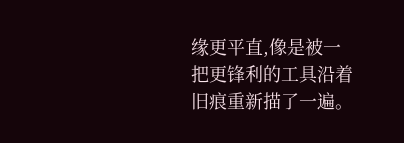缘更平直,像是被一把更锋利的工具沿着旧痕重新描了一遍。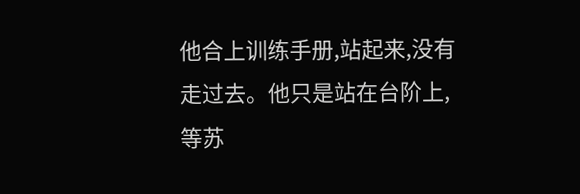他合上训练手册,站起来,没有走过去。他只是站在台阶上,
等苏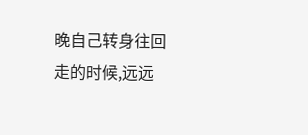晚自己转身往回走的时候,远远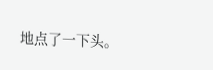地点了一下头。